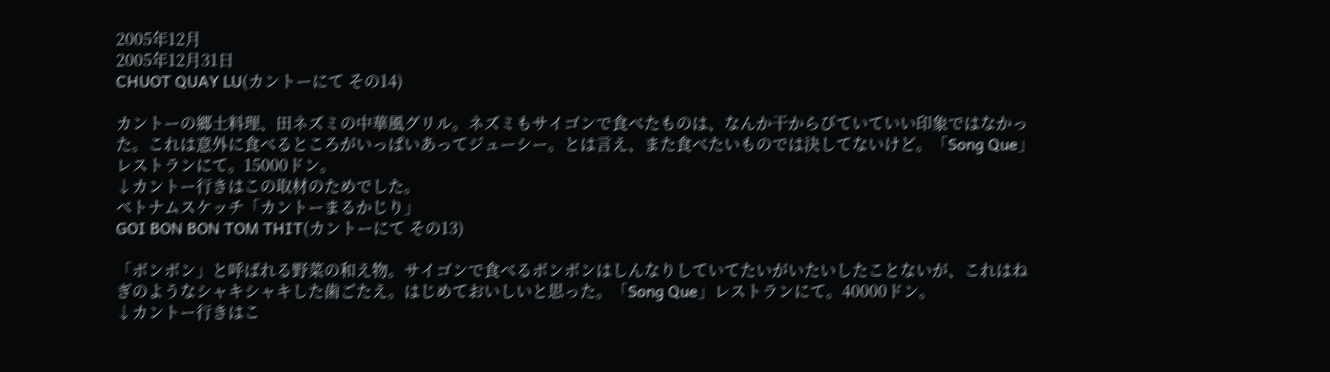2005年12月
2005年12月31日
CHUOT QUAY LU(カントーにて その14)

カントーの郷土料理、田ネズミの中華風グリル。ネズミもサイゴンで食べたものは、なんか干からびていていい印象ではなかった。これは意外に食べるところがいっぱいあってジューシー。とは言え、また食べたいものでは決してないけど。「Song Que」レストランにて。15000ドン。
↓カントー行きはこの取材のためでした。
ベトナムスケッチ「カントーまるかじり」
GOI BON BON TOM THIT(カントーにて その13)

「ボンボン」と呼ばれる野菜の和え物。サイゴンで食べるボンボンはしんなりしていてたいがいたいしたことないが、これはねぎのようなシャキシャキした歯ごたえ。はじめておいしいと思った。「Song Que」レストランにて。40000ドン。
↓カントー行きはこ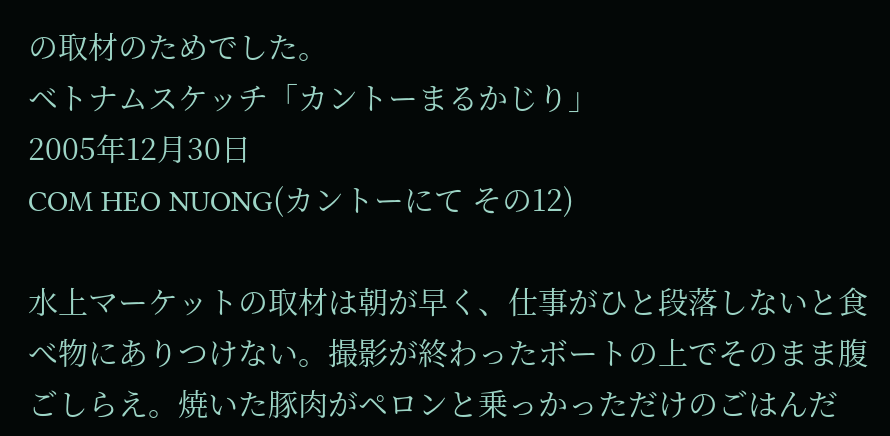の取材のためでした。
ベトナムスケッチ「カントーまるかじり」
2005年12月30日
COM HEO NUONG(カントーにて その12)

水上マーケットの取材は朝が早く、仕事がひと段落しないと食べ物にありつけない。撮影が終わったボートの上でそのまま腹ごしらえ。焼いた豚肉がペロンと乗っかっただけのごはんだ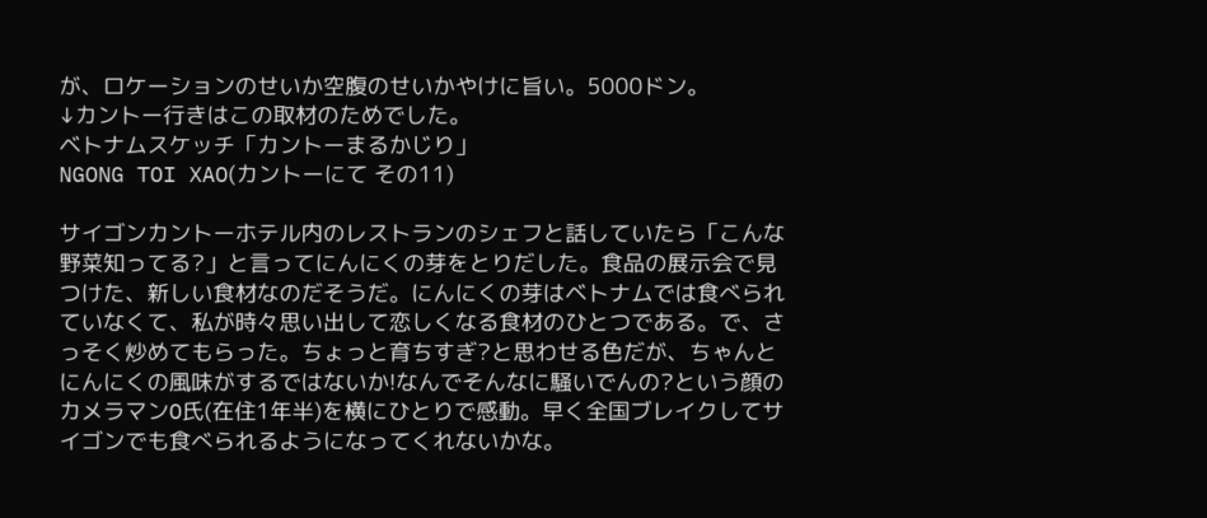が、ロケーションのせいか空腹のせいかやけに旨い。5000ドン。
↓カントー行きはこの取材のためでした。
ベトナムスケッチ「カントーまるかじり」
NGONG TOI XAO(カントーにて その11)

サイゴンカントーホテル内のレストランのシェフと話していたら「こんな野菜知ってる?」と言ってにんにくの芽をとりだした。食品の展示会で見つけた、新しい食材なのだそうだ。にんにくの芽はベトナムでは食べられていなくて、私が時々思い出して恋しくなる食材のひとつである。で、さっそく炒めてもらった。ちょっと育ちすぎ?と思わせる色だが、ちゃんとにんにくの風味がするではないか!なんでそんなに騒いでんの?という顔のカメラマンO氏(在住1年半)を横にひとりで感動。早く全国ブレイクしてサイゴンでも食べられるようになってくれないかな。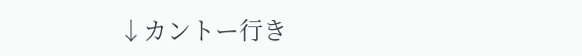↓カントー行き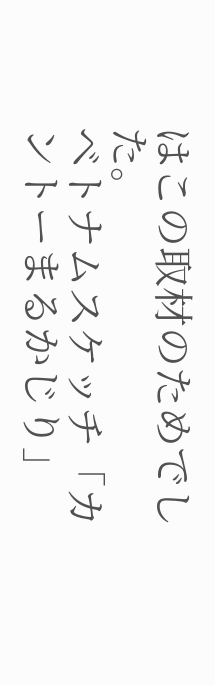はこの取材のためでした。
ベトナムスケッチ「カントーまるかじり」